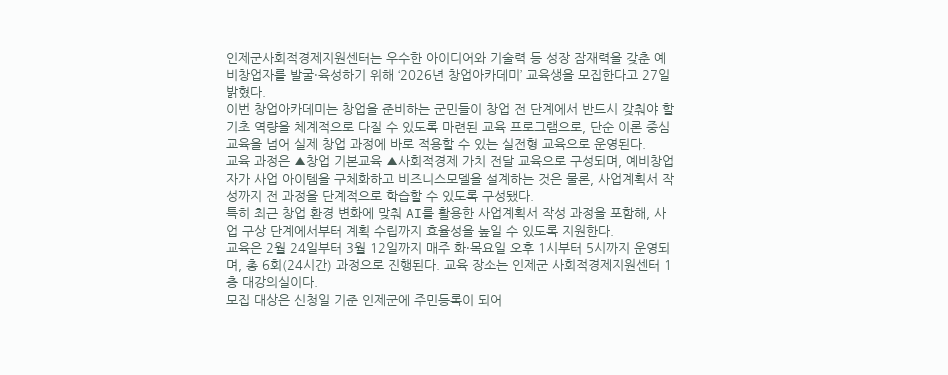인제군사회적경제지원센터는 우수한 아이디어와 기술력 등 성장 잠재력을 갖춘 예비창업자를 발굴·육성하기 위해 ‘2026년 창업아카데미’ 교육생을 모집한다고 27일 밝혔다.
이번 창업아카데미는 창업을 준비하는 군민들이 창업 전 단계에서 반드시 갖춰야 할 기초 역량을 체계적으로 다질 수 있도록 마련된 교육 프로그램으로, 단순 이론 중심 교육을 넘어 실제 창업 과정에 바로 적용할 수 있는 실전형 교육으로 운영된다.
교육 과정은 ▲창업 기본교육 ▲사회적경제 가치 전달 교육으로 구성되며, 예비창업자가 사업 아이템을 구체화하고 비즈니스모델을 설계하는 것은 물론, 사업계획서 작성까지 전 과정을 단계적으로 학습할 수 있도록 구성됐다.
특히 최근 창업 환경 변화에 맞춰 AI를 활용한 사업계획서 작성 과정을 포함해, 사업 구상 단계에서부터 계획 수립까지 효율성을 높일 수 있도록 지원한다.
교육은 2월 24일부터 3월 12일까지 매주 화·목요일 오후 1시부터 5시까지 운영되며, 총 6회(24시간) 과정으로 진행된다. 교육 장소는 인제군 사회적경제지원센터 1층 대강의실이다.
모집 대상은 신청일 기준 인제군에 주민등록이 되어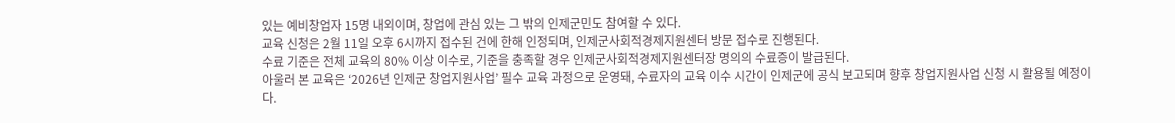있는 예비창업자 15명 내외이며, 창업에 관심 있는 그 밖의 인제군민도 참여할 수 있다.
교육 신청은 2월 11일 오후 6시까지 접수된 건에 한해 인정되며, 인제군사회적경제지원센터 방문 접수로 진행된다.
수료 기준은 전체 교육의 80% 이상 이수로, 기준을 충족할 경우 인제군사회적경제지원센터장 명의의 수료증이 발급된다.
아울러 본 교육은 ‘2026년 인제군 창업지원사업’ 필수 교육 과정으로 운영돼, 수료자의 교육 이수 시간이 인제군에 공식 보고되며 향후 창업지원사업 신청 시 활용될 예정이다.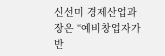신선미 경제산업과장은 “예비창업자가 반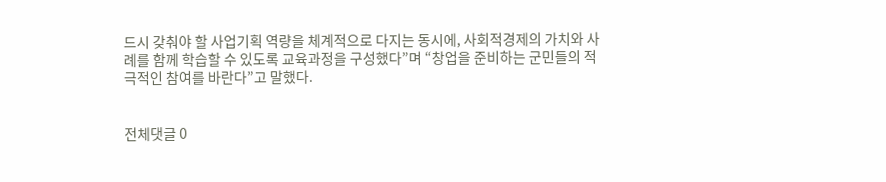드시 갖춰야 할 사업기획 역량을 체계적으로 다지는 동시에, 사회적경제의 가치와 사례를 함께 학습할 수 있도록 교육과정을 구성했다”며 “창업을 준비하는 군민들의 적극적인 참여를 바란다”고 말했다.


전체댓글 0